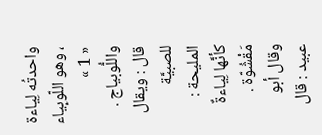واحدتُه لِياءة ، وهو اللّوبِياء « 1 » واللُّوبياج .
قال : ويقال للصبيَّة المليحة : كأنَّها لِياءةٌ مَقْشُوّة .
وقال أبو عبيد : قال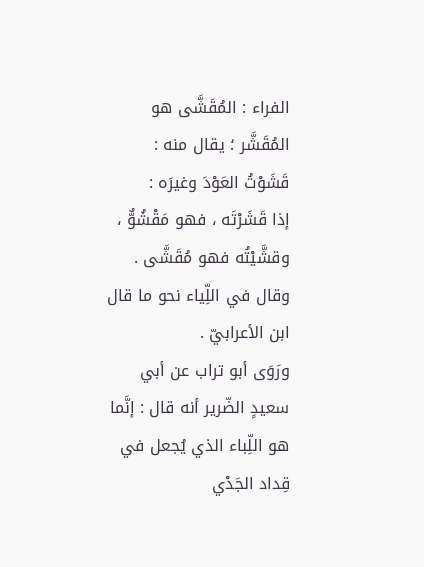الفراء : المُقَشَّى هو المُقَشَّر ؛ يقال منه : قَشَوْتُ العَوْدَ وغيرَه :
إذا قَشَرْتَه ، فهو مَقْشُوٌّ ، وقشَّيْتُه فهو مُقَشَّى .
وقال في اللِّياء نحو ما قال ابن الأعرابيّ .
ورَوَى أبو تراب عن أبي سعيدٍ الضّرير أنه قال : إنَّما هو اللِّباء الذي يُجعل في قِداد الجَدْي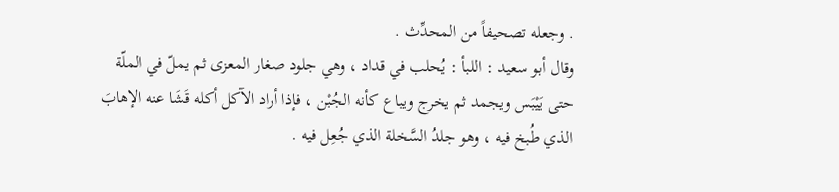. وجعله تصحيفاً من المحدِّث .
وقال أبو سعيد : اللبأ : يُحلب في قداد ، وهي جلود صغار المعزى ثم يملّ في الملّة حتى يَيْبَس ويجمد ثم يخرج ويباع كأنه الجُبْن ، فإذا أراد الآكل أكله قَشَا عنه الإهابَ الذي طُبخ فيه ، وهو جلدُ السَّخلة الذي جُعِل فيه .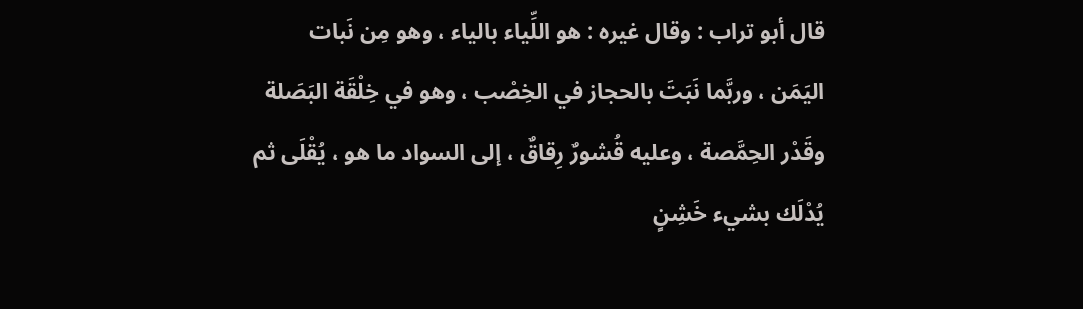قال أبو تراب : وقال غيره : هو اللِّياء بالياء ، وهو مِن نَبات اليَمَن ، وربَّما نَبَتَ بالحجاز في الخِصْب ، وهو في خِلْقَة البَصَلة وقَدْر الحِمَّصة ، وعليه قُشورٌ رِقاقٌ ، إلى السواد ما هو ، يُقْلَى ثم يُدْلَك بشيء خَشِنٍ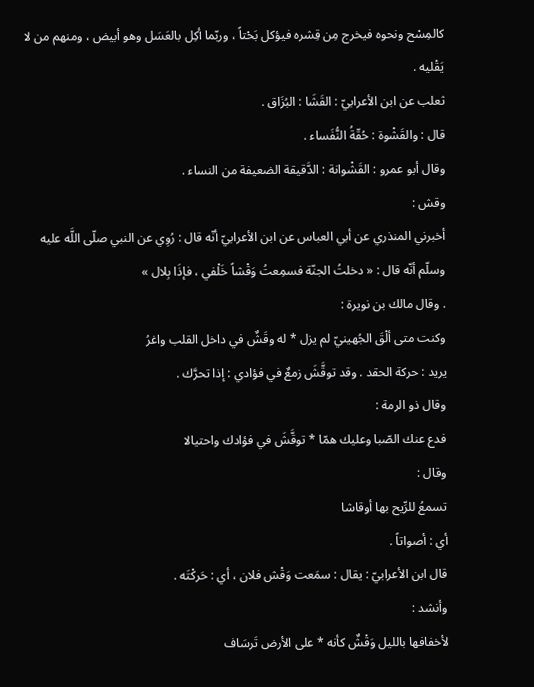كالمِسْح ونحوه فيخرج مِن قِشره فيؤكل بَحْتاً ، وربّما أكِل بالعَسَل وهو أبيض ، ومنهم من لا يَقْليه .
ثعلب عن ابن الأعرابيّ : القَشَا : البُزَاق .
قال : والقَشْوة : حُقّةُ النُّفَساء .
وقال أبو عمرو : القَشْوانة : الدَّقيقة الضعيفة من النساء .
وقش :
أخبرني المنذري عن أبي العباس عن ابن الأعرابيّ أنّه قال : رُوِي عن النبي صلّى اللَّه عليه وسلّم أنّه قال : « دخلتُ الجنّة فسمِعتُ وَقْشاً خَلْفي ، فإذَا بِلال »
. وقال مالك بن نويرة :
وكنت متى ألْقَ الجُهينيّ لم يزل * له وقَشٌ في داخل القلب واغرُ
يريد : حركة الحقد . وقد توقَّشَ زمعٌ في فؤادي : إذا تحرَّك .
وقال ذو الرمة :
فدع عنك الصّبا وعليك همّا * توقَّشَ في فؤادك واحتيالا
وقال :
تسمعُ للرِّيح بها أوقاشا
أي : أصواتاً .
قال ابن الأعرابيّ : يقال : سمَعت وَقْش فلان ، أي : حَركْتَه .
وأنشد :
لأخفافها بالليل وَقْشٌ كأنه * على الأرض تَرسَاف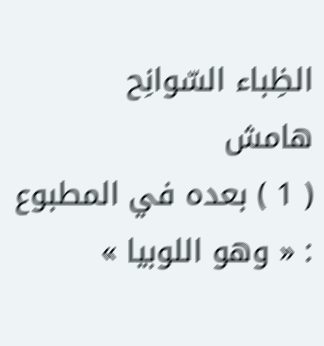الظِباء السّوانِح
هامش
( 1 ) بعده في المطبوع : « وهو اللوبيا »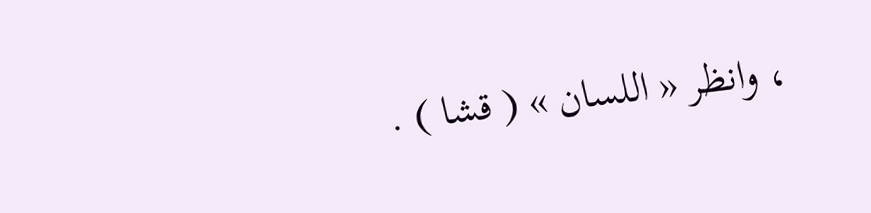، وانظر « اللسان » ( قشا ) .